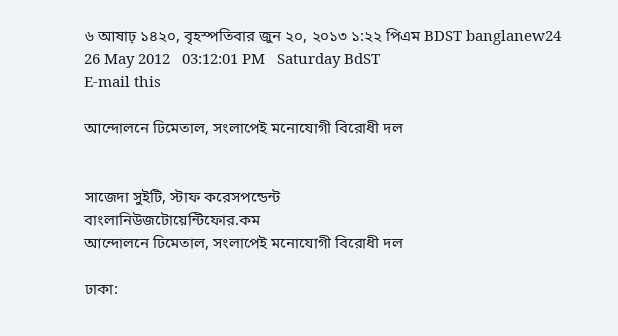৬ আষাঢ় ১৪২০, বৃহস্পতিবার জুন ২০, ২০১৩ ১:২২ পিএম BDST banglanew24
26 May 2012   03:12:01 PM   Saturday BdST
E-mail this

আন্দোলনে ঢিমেতাল, সংলাপেই মনোযোগী বিরোধী দল


সাজেদা সুইটি, স্টাফ করেসপন্ডেন্ট
বাংলানিউজটোয়েন্টিফোর.কম
আন্দোলনে ঢিমেতাল, সংলাপেই মনোযোগী বিরোধী দল

ঢাকা: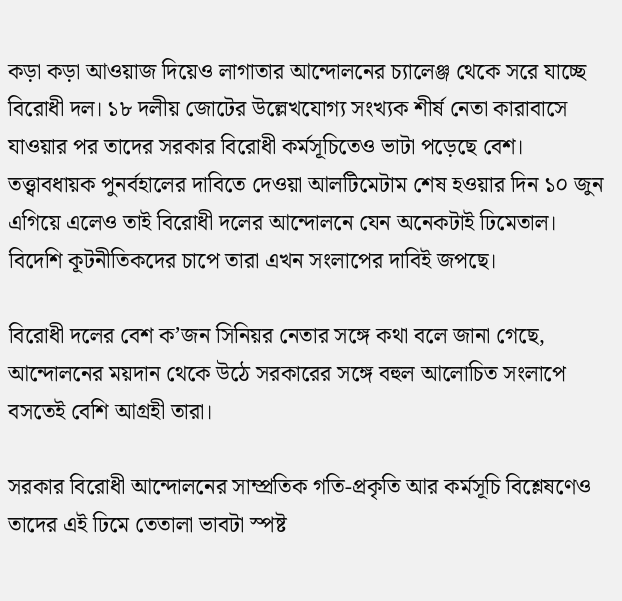কড়া কড়া আওয়াজ দিয়েও লাগাতার আন্দোলনের চ্যালেঞ্জ থেকে সরে যাচ্ছে বিরোধী দল। ১৮ দলীয় জোটের উল্লেখযোগ্য সংখ্যক শীর্ষ নেতা কারাবাসে যাওয়ার পর তাদের সরকার বিরোধী কর্মসূচিতেও ভাটা পড়েছে বেশ। তত্ত্বাবধায়ক পুনর্বহালের দাবিতে দেওয়া আলটিমেটাম শেষ হওয়ার দিন ১০ জুন এগিয়ে এলেও তাই বিরোধী দলের আন্দোলনে যেন অনেকটাই ঢিমেতাল। বিদেশি কূটনীতিকদের চাপে তারা এখন সংলাপের দাবিই জপছে।

বিরোধী দলের বেশ ক’জন সিনিয়র নেতার সঙ্গে কথা বলে জানা গেছে, আন্দোলনের ময়দান থেকে উঠে সরকারের সঙ্গে বহুল আলোচিত সংলাপে বসতেই বেশি আগ্রহী তারা।

সরকার বিরোধী আন্দোলনের সাম্প্রতিক গতি-প্রকৃতি আর কর্মসূচি বিশ্লেষণেও তাদের এই ঢিমে তেতালা ভাবটা স্পষ্ট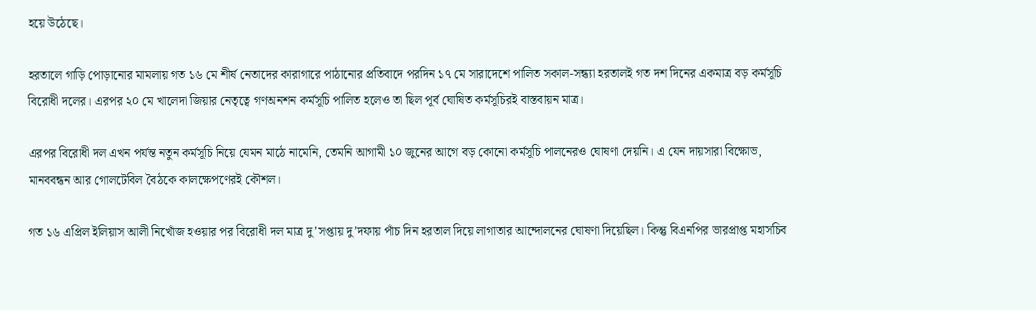হয়ে উঠেছে।

হরতালে গাড়ি পোড়ানোর মামলায় গত ১৬ মে শীর্ষ নেতাদের কারাগারে পাঠানোর প্রতিবাদে পরদিন ১৭ মে সারাদেশে পালিত সকাল-সন্ধ্যা হরতালই গত দশ দিনের একমাত্র বড় কর্মসূচি বিরোধী দলের। এরপর ২০ মে খালেদা জিয়ার নেতৃত্বে গণঅনশন কর্মসূচি পালিত হলেও তা ছিল পূর্ব ঘোষিত কর্মসূচিরই বাস্তবায়ন মাত্র।

এরপর বিরোধী দল এখন পর্যন্ত নতুন কর্মসূচি নিয়ে যেমন মাঠে নামেনি, তেমনি আগামী ১০ জুনের আগে বড় কোনো কর্মসূচি পালনেরও ঘোষণা দেয়নি। এ যেন দায়সারা বিক্ষোভ, মানববন্ধন আর গোলটেবিল বৈঠকে কালক্ষেপণেরই কৌশল।

গত ১৬ এপ্রিল ইলিয়াস আলী নিখোঁজ হওয়ার পর বিরোধী দল মাত্র দু’সপ্তায় দু’দফায় পাঁচ দিন হরতাল দিয়ে লাগাতার আন্দোলনের ঘোষণা দিয়েছিল। কিন্তু বিএনপির ভারপ্রাপ্ত মহাসচিব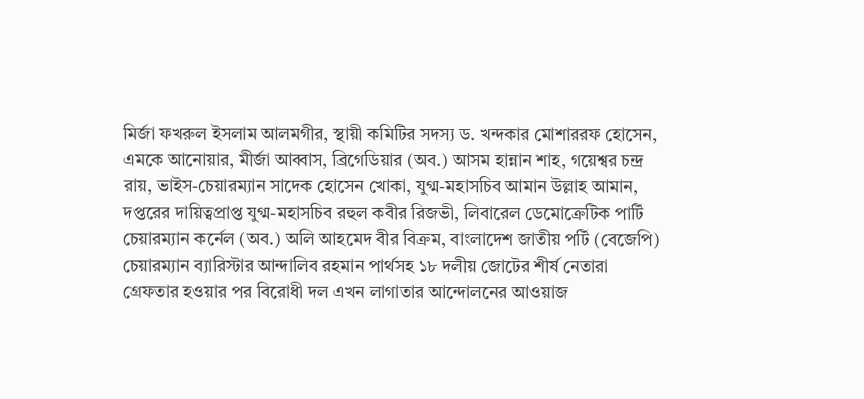মির্জা ফখরুল ইসলাম আলমগীর, স্থায়ী কমিটির সদস্য ড. খন্দকার মোশাররফ হোসেন, এমকে আনোয়ার, মীর্জা আব্বাস, ব্রিগেডিয়ার (অব.) আসম হান্নান শাহ, গয়েশ্বর চন্দ্র রায়, ভাইস-চেয়ারম্যান সাদেক হোসেন খোকা, যুগ্ম-মহাসচিব আমান উল্লাহ আমান, দপ্তরের দায়িত্বপ্রাপ্ত যুগ্ম-মহাসচিব রহুল কবীর রিজভী, লিবারেল ডেমোক্রেটিক পার্টি চেয়ারম্যান কর্নেল (অব.) অলি আহমেদ বীর বিক্রম, বাংলাদেশ জাতীয় পর্টি (বেজেপি) চেয়ারম্যান ব্যারিস্টার আন্দালিব রহমান পার্থসহ ১৮ দলীয় জোটের শীর্ষ নেতারা গ্রেফতার হওয়ার পর বিরোধী দল এখন লাগাতার আন্দোলনের আওয়াজ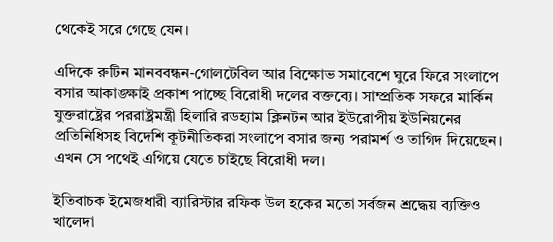থেকেই সরে গেছে যেন।

এদিকে রুটিন মানববন্ধন-গোলটেবিল আর বিক্ষোভ সমাবেশে ঘুরে ফিরে সংলাপে বসার আকাঙ্ক্ষাই প্রকাশ পাচ্ছে বিরোধী দলের বক্তব্যে। সাম্প্রতিক সফরে মার্কিন যুক্তরাষ্ট্রের পররাষ্ট্রমন্ত্রী হিলারি রডহ্যাম ক্লিনটন আর ইউরোপীয় ইউনিয়নের প্রতিনিধিসহ বিদেশি কূটনীতিকরা সংলাপে বসার জন্য পরামর্শ ও তাগিদ দিয়েছেন। এখন সে পথেই এগিয়ে যেতে চাইছে বিরোধী দল।

ইতিবাচক ইমেজধারী ব্যারিস্টার রফিক উল হকের মতো সর্বজন শ্রদ্ধেয় ব্যক্তিও খালেদা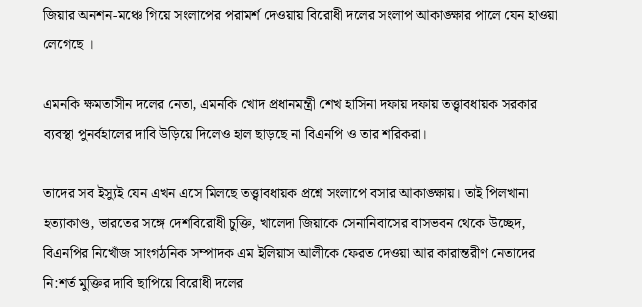জিয়ার অনশন-মঞ্চে গিয়ে সংলাপের পরামর্শ দেওয়ায় বিরোধী দলের সংলাপ আকাঙ্ক্ষার পালে যেন হাওয়া লেগেছে ।

এমনকি ক্ষমতাসীন দলের নেতা, এমনকি খোদ প্রধানমন্ত্রী শেখ হাসিনা দফায় দফায় তত্ত্বাবধায়ক সরকার ব্যবস্থা পুনর্বহালের দাবি উড়িয়ে দিলেও হাল ছাড়ছে না বিএনপি ও তার শরিকরা।

তাদের সব ইস্যুই যেন এখন এসে মিলছে তত্ত্বাবধায়ক প্রশ্নে সংলাপে বসার আকাঙ্ক্ষায়। তাই পিলখানা হত্যাকাণ্ড, ভারতের সঙ্গে দেশবিরোধী চুক্তি, খালেদা জিয়াকে সেনানিবাসের বাসভবন থেকে উচ্ছেদ, বিএনপির নিখোঁজ সাংগঠনিক সম্পাদক এম ইলিয়াস আলীকে ফেরত দেওয়া আর কারান্তরীণ নেতাদের নি:শর্ত মুক্তির দাবি ছাপিয়ে বিরোধী দলের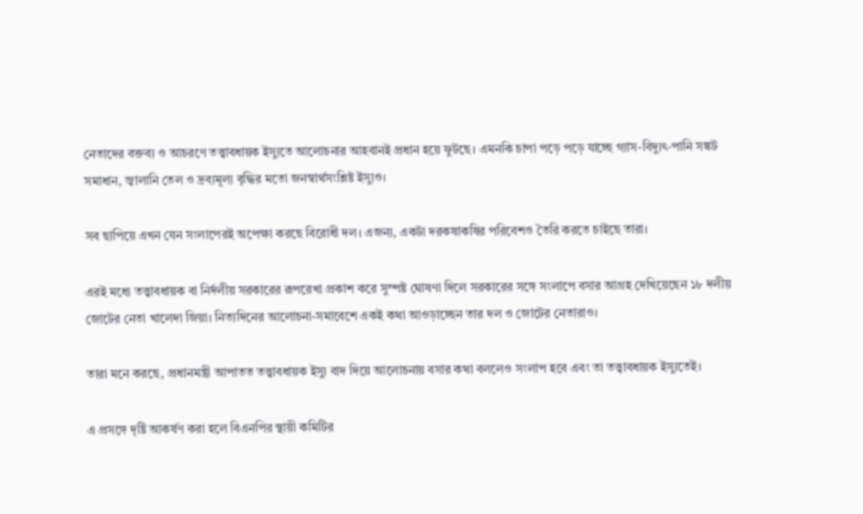নেতাদের বক্তব্য ও আচরণে তত্ত্বাবধায়ক ইস্যুতে আলোচনার আহবানই প্রধান হয়ে ফুটছে। এমনকি চাপা পড়ে পড়ে যাচ্ছে গ্যাস-বিদ্যুৎ-পানি সঙ্কট সমাধান, জ্বালানি তেল ও দ্রব্যমূল্য বৃদ্ধির মতো জনস্বার্থসংশ্লিষ্ট ইস্যুও।

সব ছাপিয়ে এখন যেন সংলাপেরই অপেক্ষা করছে বিরোধী দল। এজন্য, একটা দরকষাকষির পরিবেশও তৈরি করতে চাইছে তারা।

এরই মধ্যে তত্ত্বাবধায়ক বা নির্দলীয় সরকারের রূপরেখা প্রকাশ করে সুস্পষ্ট ঘোষণা দিলে সরকারের সঙ্গে সংলাপে বসার আগ্রহ দেখিয়েছেন ১৮ দলীয় জোটের নেতা খালেদা জিয়া। নিত্যদিনের আলোচনা-সমাবেশে একই কথা আওড়াচ্ছেন তার দল ও জোটের নেতারাও।

তারা মনে করছে, প্রধানমন্ত্রী আপাতত তত্ত্বাবধায়ক ইস্যু বাদ দিয়ে আলোচনায় বসার কথা বললেও সংলাপ হবে এবং তা তত্ত্বাবধায়ক ইস্যুতেই।

এ প্রসঙ্গে দৃষ্টি আকর্ষণ করা হলে বিএনপির স্থায়ী কমিটির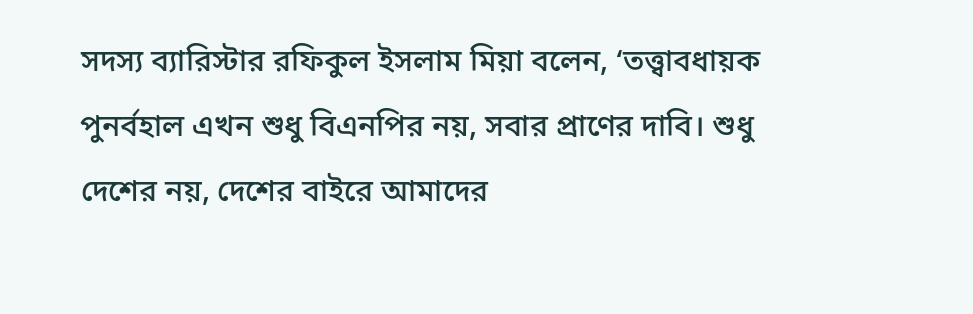সদস্য ব্যারিস্টার রফিকুল ইসলাম মিয়া বলেন, ‘তত্ত্বাবধায়ক পুনর্বহাল এখন শুধু বিএনপির নয়, সবার প্রাণের দাবি। শুধু দেশের নয়, দেশের বাইরে আমাদের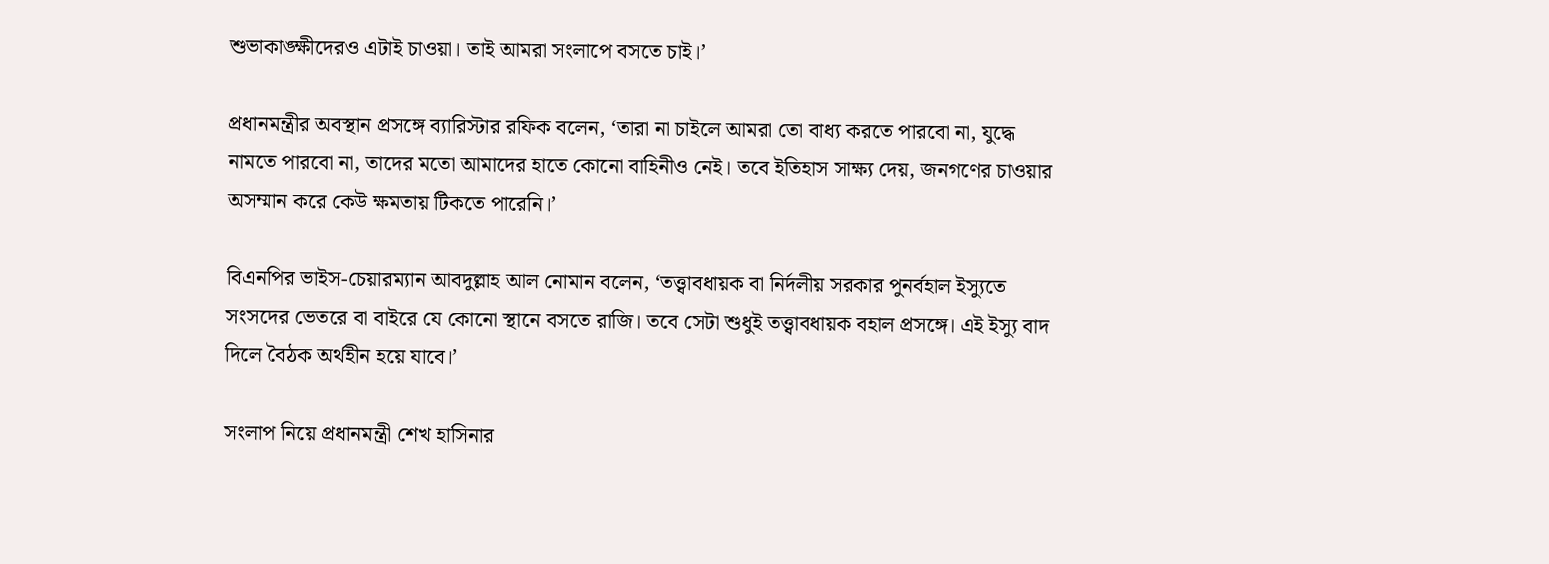শুভাকাঙ্ক্ষীদেরও এটাই চাওয়া। তাই আমরা সংলাপে বসতে চাই।’

প্রধানমন্ত্রীর অবস্থান প্রসঙ্গে ব্যারিস্টার রফিক বলেন, ‘তারা না চাইলে আমরা তো বাধ্য করতে পারবো না, যুদ্ধে নামতে পারবো না, তাদের মতো আমাদের হাতে কোনো বাহিনীও নেই। তবে ইতিহাস সাক্ষ্য দেয়, জনগণের চাওয়ার অসম্মান করে কেউ ক্ষমতায় টিকতে পারেনি।’

বিএনপির ভাইস-চেয়ারম্যান আবদুল্লাহ আল নোমান বলেন, ‘তত্ত্বাবধায়ক বা নির্দলীয় সরকার পুনর্বহাল ইস্যুতে সংসদের ভেতরে বা বাইরে যে কোনো স্থানে বসতে রাজি। তবে সেটা শুধুই তত্ত্বাবধায়ক বহাল প্রসঙ্গে। এই ইস্যু বাদ দিলে বৈঠক অর্থহীন হয়ে যাবে।’

সংলাপ নিয়ে প্রধানমন্ত্রী শেখ হাসিনার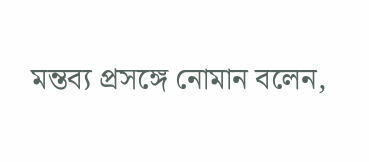মন্তব্য প্রসঙ্গে নোমান বলেন,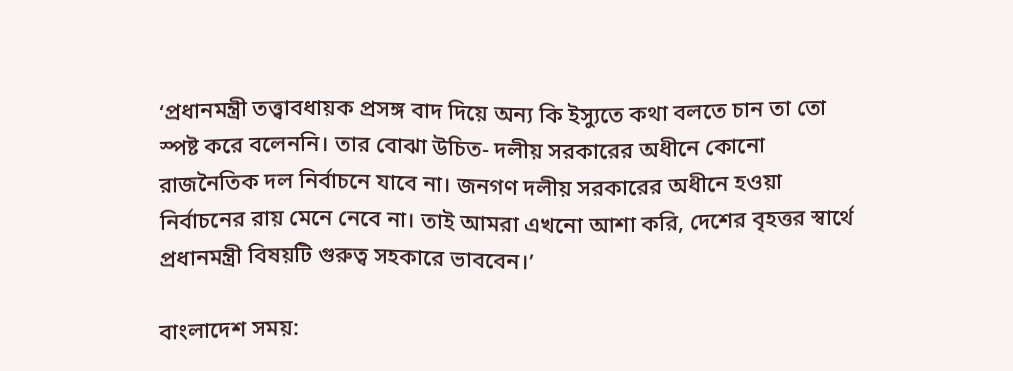‘প্রধানমন্ত্রী তত্ত্বাবধায়ক প্রসঙ্গ বাদ দিয়ে অন্য কি ইস্যুতে কথা বলতে চান তা তো স্পষ্ট করে বলেননি। তার বোঝা উচিত- দলীয় সরকারের অধীনে কোনো রাজনৈতিক দল নির্বাচনে যাবে না। জনগণ দলীয় সরকারের অধীনে হওয়া নির্বাচনের রায় মেনে নেবে না। তাই আমরা এখনো আশা করি, দেশের বৃহত্তর স্বার্থে প্রধানমন্ত্রী বিষয়টি গুরুত্ব সহকারে ভাববেন।’

বাংলাদেশ সময়: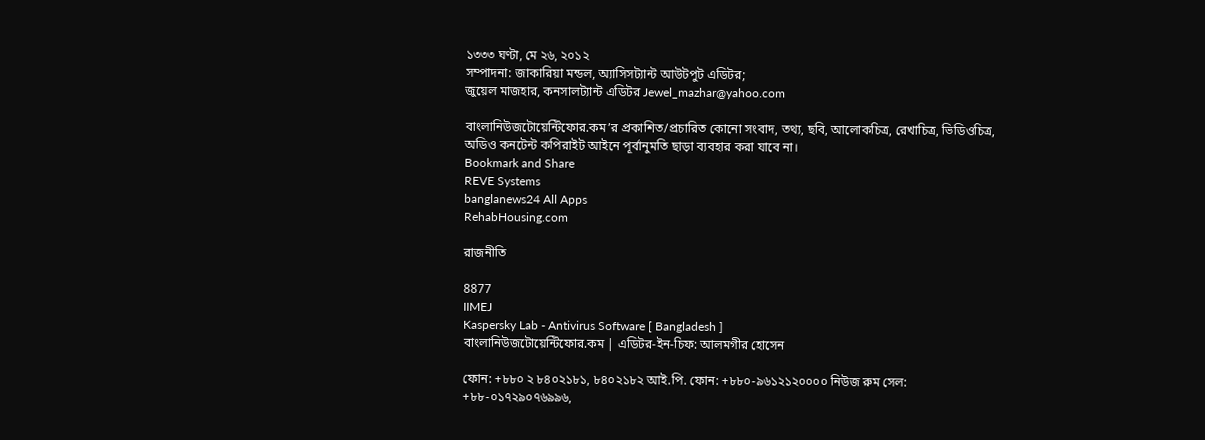১৩৩৩ ঘণ্টা, মে ২৬, ২০১২
সম্পাদনা: জাকারিয়া মন্ডল, অ্যাসিসট্যান্ট আউটপুট এডিটর;
জুয়েল মাজহার, কনসালট্যান্ট এডিটর Jewel_mazhar@yahoo.com

বাংলানিউজটোয়েন্টিফোর.কম’র প্রকাশিত/প্রচারিত কোনো সংবাদ, তথ্য, ছবি, আলোকচিত্র, রেখাচিত্র, ভিডিওচিত্র, অডিও কনটেন্ট কপিরাইট আইনে পূর্বানুমতি ছাড়া ব্যবহার করা যাবে না।
Bookmark and Share
REVE Systems
banglanews24 All Apps
RehabHousing.com

রাজনীতি

8877
IIMEJ
Kaspersky Lab - Antivirus Software [ Bangladesh ]
বাংলানিউজটোয়েন্টিফোর.কম | এডিটর-ইন-চিফ: আলমগীর হোসেন

ফোন: +৮৮০ ২ ৮৪০২১৮১, ৮৪০২১৮২ আই.পি. ফোন: +৮৮০-৯৬১২১২০০০০ নিউজ রুম সেল: +৮৮-০১৭২৯০৭৬৯৯৬,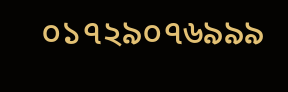০১৭২৯০৭৬৯৯৯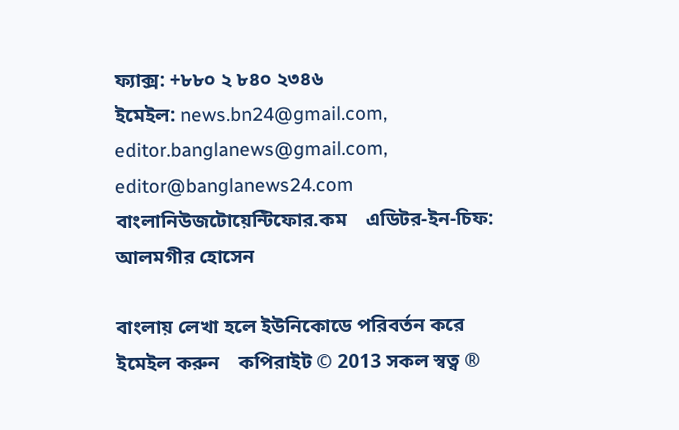ফ্যাক্স: +৮৮০ ২ ৮৪০ ২৩৪৬
ইমেইল: news.bn24@gmail.com, editor.banglanews@gmail.com, editor@banglanews24.com    বাংলানিউজটোয়েন্টিফোর.কম    এডিটর-ইন-চিফ: আলমগীর হোসেন

বাংলায় লেখা হলে ইউনিকোডে পরিবর্তন করে ইমেইল করুন    কপিরাইট © 2013 সকল স্বত্ব ®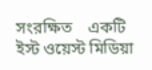সংরক্ষিত    একটি ইস্ট ওয়েস্ট মিডিয়া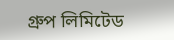গ্রুপ লিমিটেড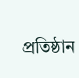প্রতিষ্ঠান